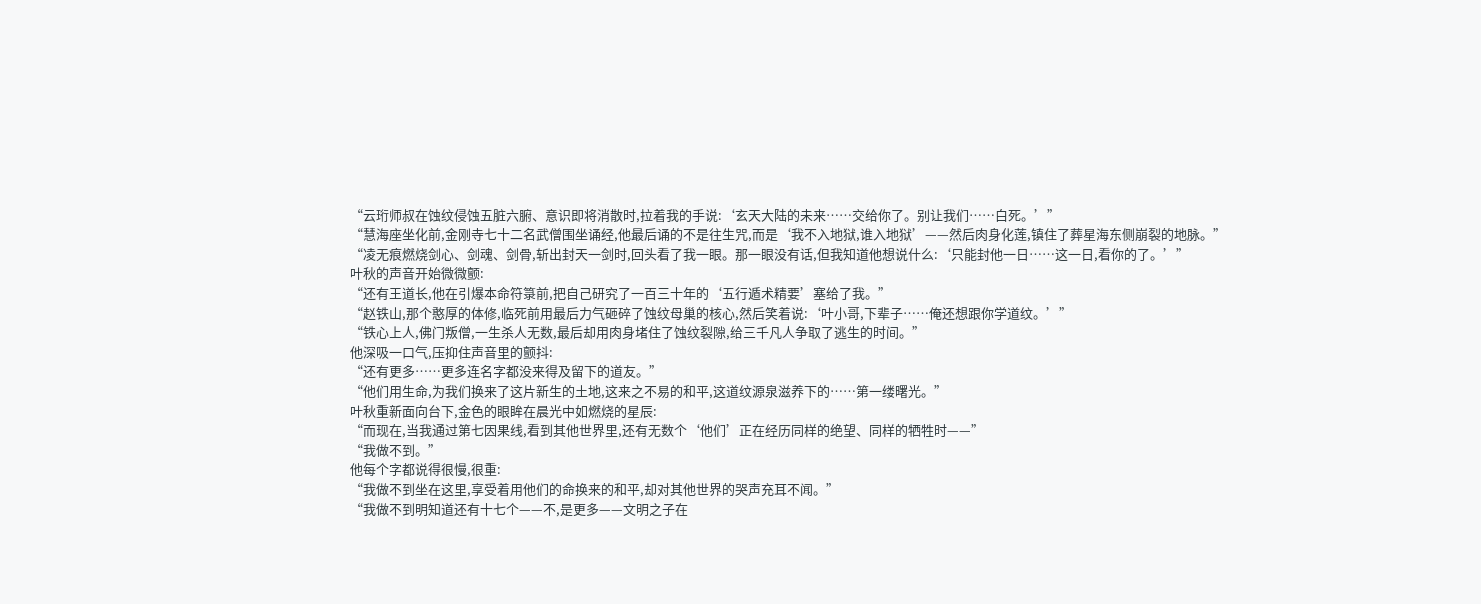“云珩师叔在蚀纹侵蚀五脏六腑、意识即将消散时,拉着我的手说:‘玄天大陆的未来……交给你了。别让我们……白死。’”
“慧海座坐化前,金刚寺七十二名武僧围坐诵经,他最后诵的不是往生咒,而是‘我不入地狱,谁入地狱’——然后肉身化莲,镇住了葬星海东侧崩裂的地脉。”
“凌无痕燃烧剑心、剑魂、剑骨,斩出封天一剑时,回头看了我一眼。那一眼没有话,但我知道他想说什么:‘只能封他一日……这一日,看你的了。’”
叶秋的声音开始微微颤:
“还有王道长,他在引爆本命符箓前,把自己研究了一百三十年的‘五行遁术精要’塞给了我。”
“赵铁山,那个憨厚的体修,临死前用最后力气砸碎了蚀纹母巢的核心,然后笑着说:‘叶小哥,下辈子……俺还想跟你学道纹。’”
“铁心上人,佛门叛僧,一生杀人无数,最后却用肉身堵住了蚀纹裂隙,给三千凡人争取了逃生的时间。”
他深吸一口气,压抑住声音里的颤抖:
“还有更多……更多连名字都没来得及留下的道友。”
“他们用生命,为我们换来了这片新生的土地,这来之不易的和平,这道纹源泉滋养下的……第一缕曙光。”
叶秋重新面向台下,金色的眼眸在晨光中如燃烧的星辰:
“而现在,当我通过第七因果线,看到其他世界里,还有无数个‘他们’正在经历同样的绝望、同样的牺牲时——”
“我做不到。”
他每个字都说得很慢,很重:
“我做不到坐在这里,享受着用他们的命换来的和平,却对其他世界的哭声充耳不闻。”
“我做不到明知道还有十七个——不,是更多——文明之子在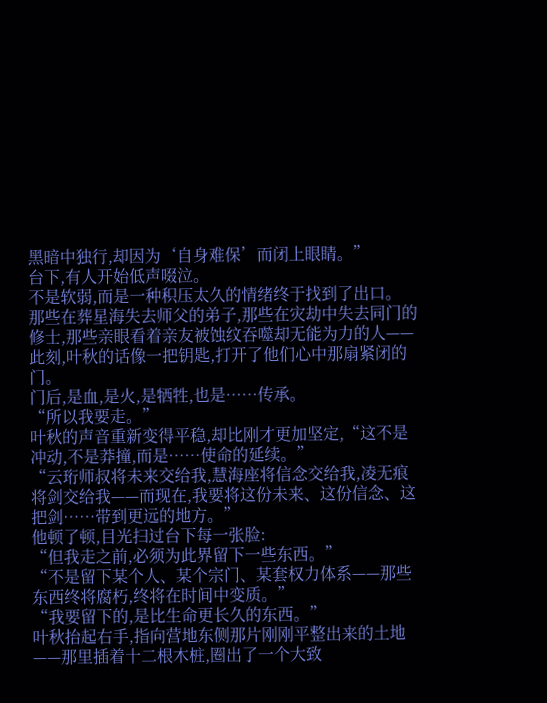黑暗中独行,却因为‘自身难保’而闭上眼睛。”
台下,有人开始低声啜泣。
不是软弱,而是一种积压太久的情绪终于找到了出口。
那些在葬星海失去师父的弟子,那些在灾劫中失去同门的修士,那些亲眼看着亲友被蚀纹吞噬却无能为力的人——此刻,叶秋的话像一把钥匙,打开了他们心中那扇紧闭的门。
门后,是血,是火,是牺牲,也是……传承。
“所以我要走。”
叶秋的声音重新变得平稳,却比刚才更加坚定,“这不是冲动,不是莽撞,而是……使命的延续。”
“云珩师叔将未来交给我,慧海座将信念交给我,凌无痕将剑交给我——而现在,我要将这份未来、这份信念、这把剑……带到更远的地方。”
他顿了顿,目光扫过台下每一张脸:
“但我走之前,必须为此界留下一些东西。”
“不是留下某个人、某个宗门、某套权力体系——那些东西终将腐朽,终将在时间中变质。”
“我要留下的,是比生命更长久的东西。”
叶秋抬起右手,指向营地东侧那片刚刚平整出来的土地——那里插着十二根木桩,圈出了一个大致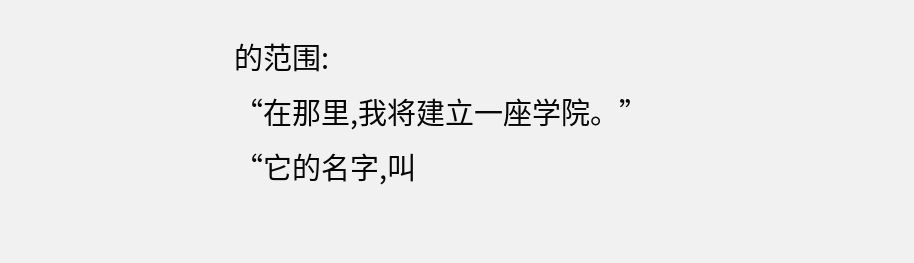的范围:
“在那里,我将建立一座学院。”
“它的名字,叫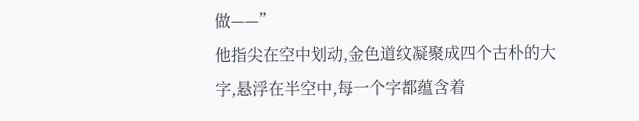做——”
他指尖在空中划动,金色道纹凝聚成四个古朴的大字,悬浮在半空中,每一个字都蕴含着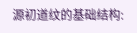源初道纹的基础结构: